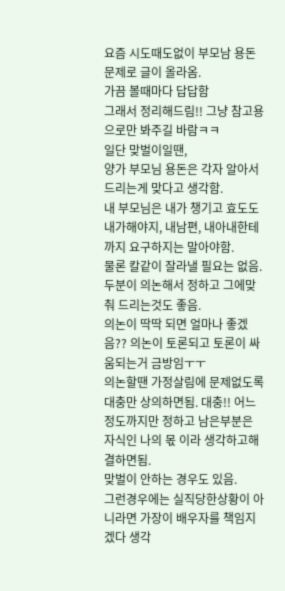요즘 시도때도없이 부모남 용돈 문제로 글이 올라옴.
가끔 볼때마다 답답함
그래서 정리해드림!! 그냥 참고용으로만 봐주길 바람ㅋㅋ
일단 맞벌이일땐,
양가 부모님 용돈은 각자 알아서 드리는게 맞다고 생각함.
내 부모님은 내가 챙기고 효도도 내가해야지, 내남편, 내아내한테 까지 요구하지는 말아야함.
물론 칼같이 잘라낼 필요는 없음.
두분이 의논해서 정하고 그에맞춰 드리는것도 좋음.
의논이 딱딱 되면 얼마나 좋겠음?? 의논이 토론되고 토론이 싸움되는거 금방임ㅜㅜ
의논할땐 가정살림에 문제없도록 대충만 상의하면됨. 대충!! 어느정도까지만 정하고 남은부분은 자식인 나의 몫 이라 생각하고해결하면됨.
맞벌이 안하는 경우도 있음.
그런경우에는 실직당한상황이 아니라면 가장이 배우자를 책임지겠다 생각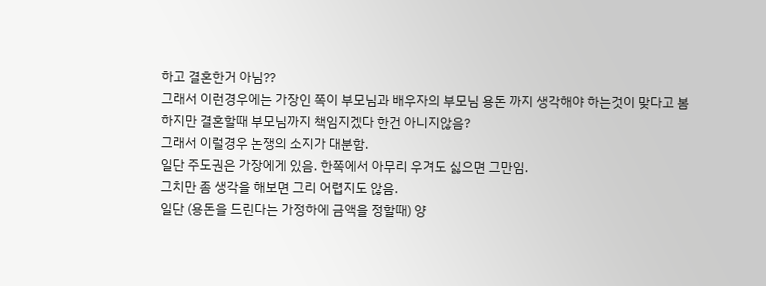하고 결혼한거 아님??
그래서 이런경우에는 가장인 쪽이 부모님과 배우자의 부모님 용돈 까지 생각해야 하는것이 맞다고 봄
하지만 결혼할때 부모님까지 책임지겠다 한건 아니지않음?
그래서 이럴경우 논쟁의 소지가 대분함.
일단 주도권은 가장에게 있음. 한쪽에서 아무리 우겨도 싫으면 그만임.
그치만 좀 생각을 해보면 그리 어렵지도 않음.
일단 (용돈을 드린다는 가정하에 금액을 정할때) 양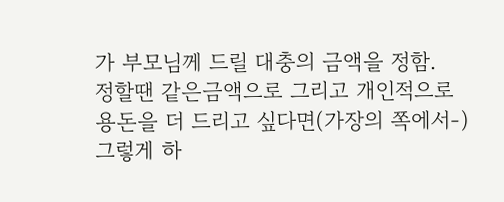가 부모님께 드릴 대충의 금액을 정함.
정할땐 같은금액으로 그리고 개인적으로 용돈을 더 드리고 싶다면(가장의 쪽에서-) 그렇게 하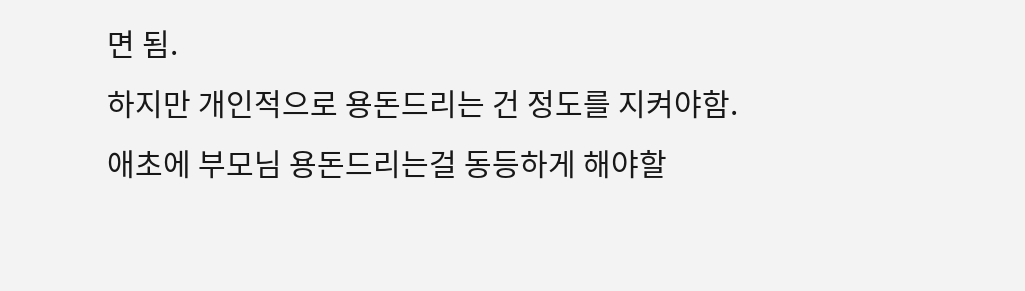면 됨.
하지만 개인적으로 용돈드리는 건 정도를 지켜야함.
애초에 부모님 용돈드리는걸 동등하게 해야할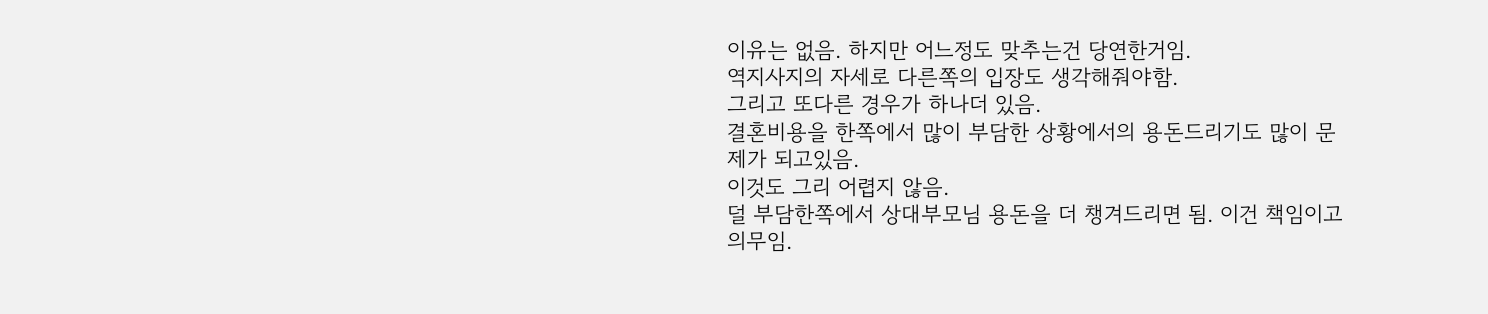이유는 없음. 하지만 어느정도 맞추는건 당연한거임.
역지사지의 자세로 다른쪽의 입장도 생각해줘야함.
그리고 또다른 경우가 하나더 있음.
결혼비용을 한쪽에서 많이 부담한 상황에서의 용돈드리기도 많이 문제가 되고있음.
이것도 그리 어렵지 않음.
덜 부담한쪽에서 상대부모님 용돈을 더 챙겨드리면 됨. 이건 책임이고 의무임.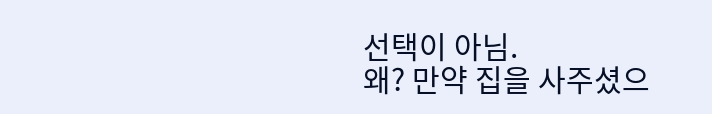선택이 아님.
왜? 만약 집을 사주셨으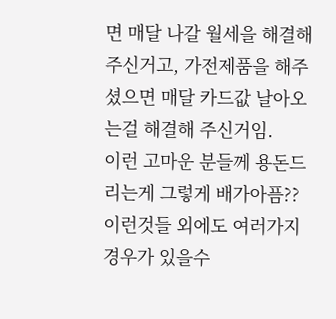면 매달 나갈 월세을 해결해 주신거고, 가전제품을 해주셨으면 매달 카드값 날아오는걸 해결해 주신거임.
이런 고마운 분들께 용돈드리는게 그렇게 배가아픔??
이런것들 외에도 여러가지 경우가 있을수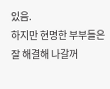있음.
하지만 현명한 부부들은 잘 해결해 나갈꺼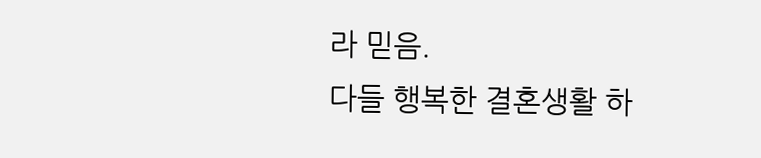라 믿음.
다들 행복한 결혼생활 하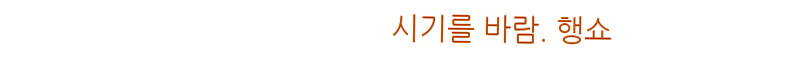시기를 바람. 행쇼